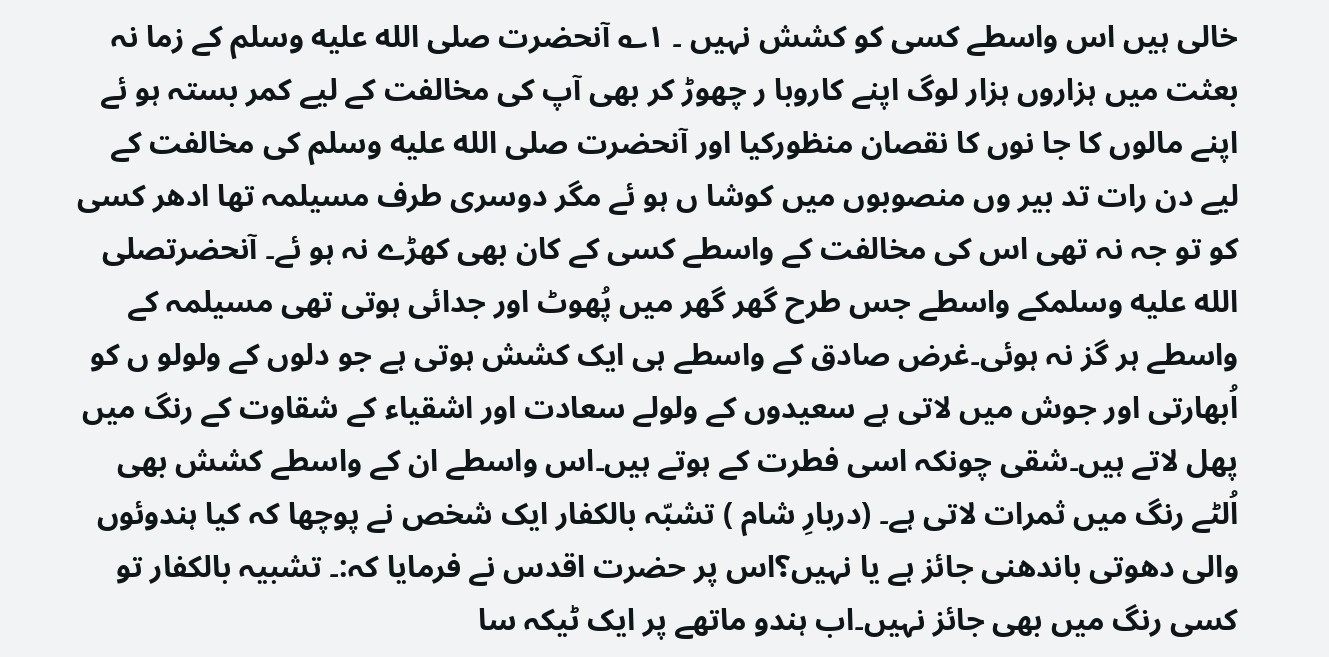خالی ہیں اس واسطے کسی کو کشش نہیں ۔ ۱؎ آنحضرت صلى الله عليه وسلم کے زما نہ بعثت میں ہزاروں ہزار لوگ اپنے کاروبا ر چھوڑ کر بھی آپ کی مخالفت کے لیے کمر بستہ ہو ئے اپنے مالوں کا جا نوں کا نقصان منظورکیا اور آنحضرت صلى الله عليه وسلم کی مخالفت کے لیے دن رات تد بیر وں منصوبوں میں کوشا ں ہو ئے مگر دوسری طرف مسیلمہ تھا ادھر کسی کو تو جہ نہ تھی اس کی مخالفت کے واسطے کسی کے کان بھی کھڑے نہ ہو ئے۔ آنحضرتصلى الله عليه وسلمکے واسطے جس طرح گھر گھر میں پُھوٹ اور جدائی ہوتی تھی مسیلمہ کے واسطے ہر گز نہ ہوئی۔غرض صادق کے واسطے ہی ایک کشش ہوتی ہے جو دلوں کے ولولو ں کو اُبھارتی اور جوش میں لاتی ہے سعیدوں کے ولولے سعادت اور اشقیاء کے شقاوت کے رنگ میں پھل لاتے ہیں۔شقی چونکہ اسی فطرت کے ہوتے ہیں۔اس واسطے ان کے واسطے کشش بھی اُلٹے رنگ میں ثمرات لاتی ہے۔ (دربارِ شام ) تشبّہ بالکفار ایک شخص نے پوچھا کہ کیا ہندوئوں والی دھوتی باندھنی جائز ہے یا نہیں؟اس پر حضرت اقدس نے فرمایا کہ:۔ تشبیہ بالکفار تو کسی رنگ میں بھی جائز نہیں۔اب ہندو ماتھے پر ایک ٹیکہ سا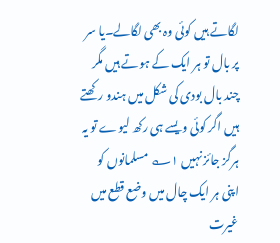لگاتے ہیں کوئی وہ بھی لگالے۔یا سر پر بال تو ہر ایک کے ہوتے ہیں مگر چند بال بودی کی شکل میں ہندو رکھتے ہیں اگر کوئی ویسے ہی رکھ لیوے تو یہ ہرگز جائز نہیں ۱؎ مسلمانوں کو اپنی ہر ایک چال میں وضع قطع میں غیرت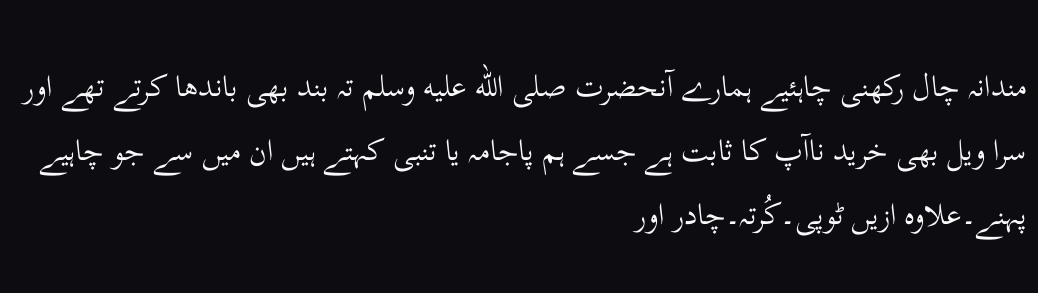مندانہ چال رکھنی چاہئیے ہمارے آنحضرت صلى الله عليه وسلم تہ بند بھی باندھا کرتے تھے اور سرا ویل بھی خرید ناآپ کا ثابت ہے جسے ہم پاجامہ یا تنبی کہتے ہیں ان میں سے جو چاہیے پہنے۔علاوہ ازیں ٹوپی۔کُرتہ۔چادر اور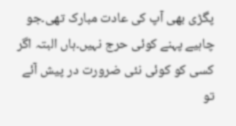پگڑی بھی آپ کی عادت مبارک تھی۔جو چاہیے پہنے کوئی حرج نہیں۔ہاں البتہ اگر کسی کو کوئی نئی ضرورت در پیش آئے تو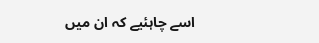اسے چاہئیے کہ ان میں